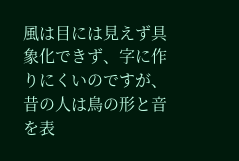風は目には見えず具象化できず、字に作りにくいのですが、昔の人は鳥の形と音を表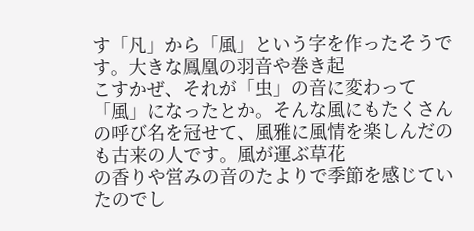す「凡」から「風」という字を作ったそうです。大きな鳳凰の羽音や巻き起
こすかぜ、それが「虫」の音に変わって「風」になったとか。そんな風にもたくさんの呼び名を冠せて、風雅に風情を楽しんだのも古来の人です。風が運ぶ草花
の香りや営みの音のたよりで季節を感じていたのでし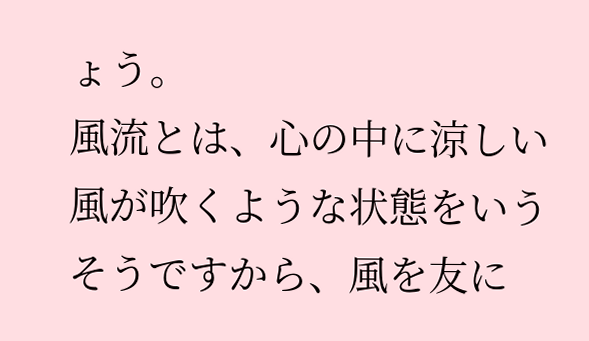ょう。
風流とは、心の中に涼しい風が吹くような状態をいうそうですから、風を友に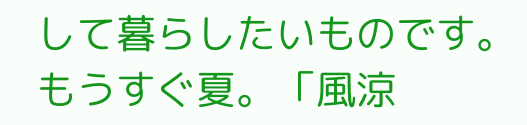して暮らしたいものです。
もうすぐ夏。「風涼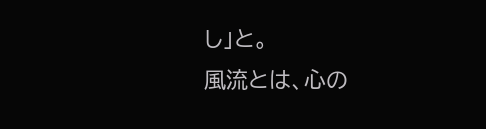し」と。
風流とは、心の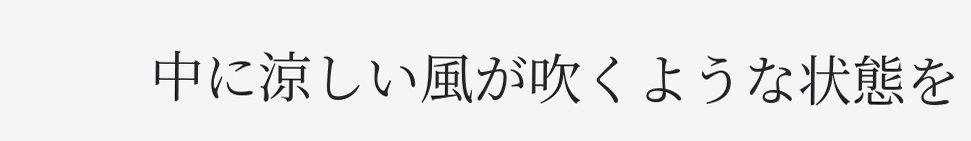中に涼しい風が吹くような状態を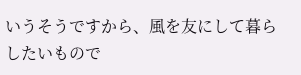いうそうですから、風を友にして暮らしたいもので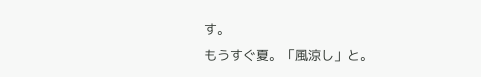す。
もうすぐ夏。「風涼し」と。